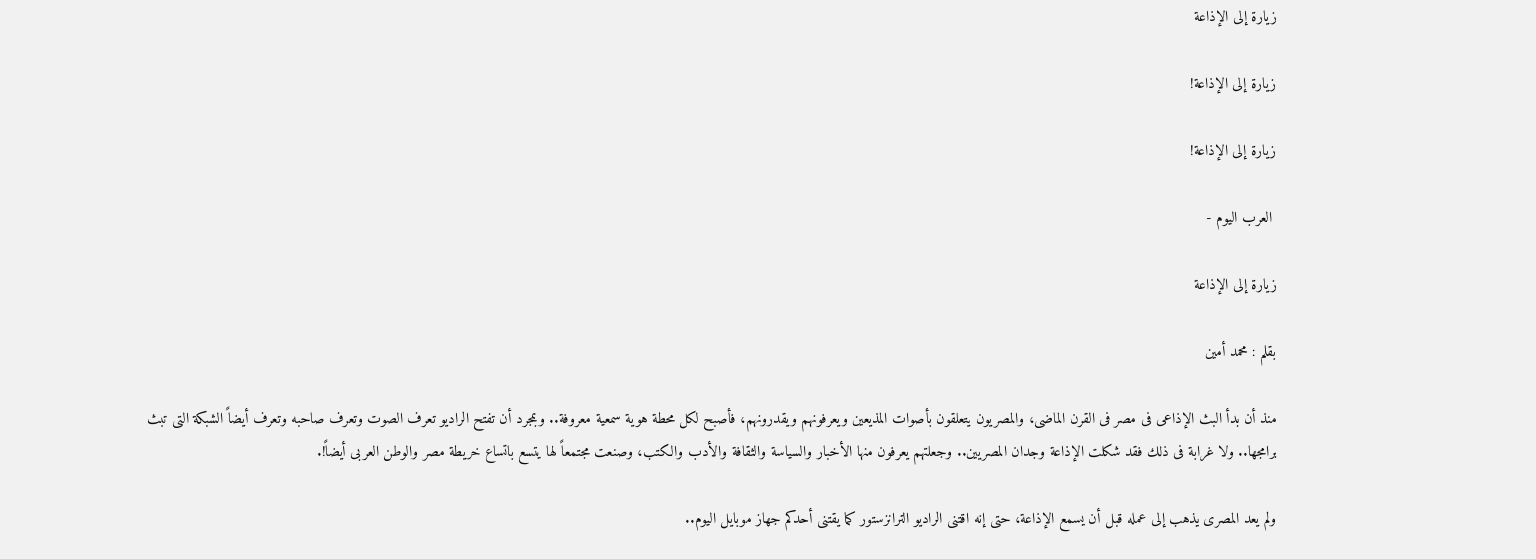زيارة إلى الإذاعة

زيارة إلى الإذاعة!

زيارة إلى الإذاعة!

 العرب اليوم -

زيارة إلى الإذاعة

بقلم : محمد أمين

منذ أن بدأ البث الإذاعى فى مصر فى القرن الماضى، والمصريون يتعلقون بأصوات المذيعين ويعرفونهم ويقدرونهم، فأصبح لكل محطة هوية سمعية معروفة.. وبمجرد أن تفتح الراديو تعرف الصوت وتعرف صاحبه وتعرف أيضاً الشبكة التى تبث برامجها.. ولا غرابة فى ذلك فقد شكلت الإذاعة وجدان المصريين.. وجعلتهم يعرفون منها الأخبار والسياسة والثقافة والأدب والكتب، وصنعت مجتمعاً لها يتسع باتساع خريطة مصر والوطن العربى أيضاً!.

ولم يعد المصرى يذهب إلى عمله قبل أن يسمع الإذاعة، حتى إنه اقتنى الراديو الترانزستور كما يقتنى أحدكم جهاز موبايل اليوم..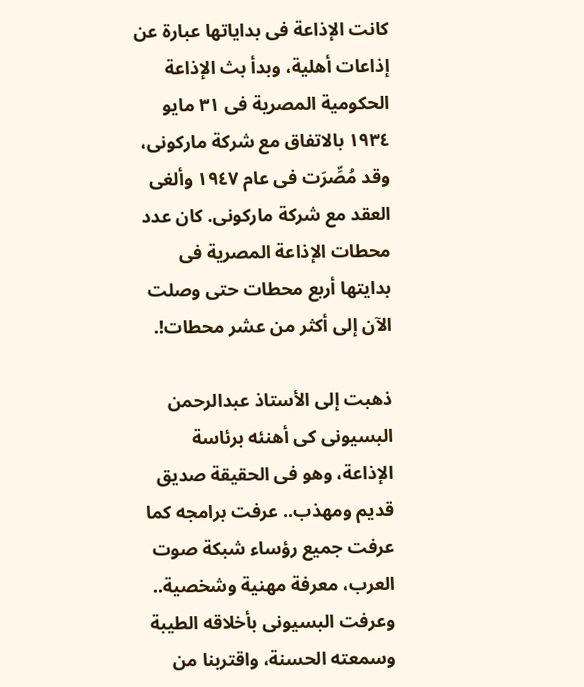كانت الإذاعة فى بداياتها عبارة عن إذاعات أهلية، وبدأ بث الإذاعة الحكومية المصرية فى ٣١ مايو ١٩٣٤ بالاتفاق مع شركة ماركونى، وقد مُصِّرَت فى عام ١٩٤٧ وألغى العقد مع شركة ماركونى. كان عدد محطات الإذاعة المصرية فى بدايتها أربع محطات حتى وصلت الآن إلى أكثر من عشر محطات!.

ذهبت إلى الأستاذ عبدالرحمن البسيونى كى أهنئه برئاسة الإذاعة، وهو فى الحقيقة صديق قديم ومهذب.. عرفت برامجه كما عرفت جميع رؤساء شبكة صوت العرب، معرفة مهنية وشخصية.. وعرفت البسيونى بأخلاقه الطيبة وسمعته الحسنة، واقتربنا من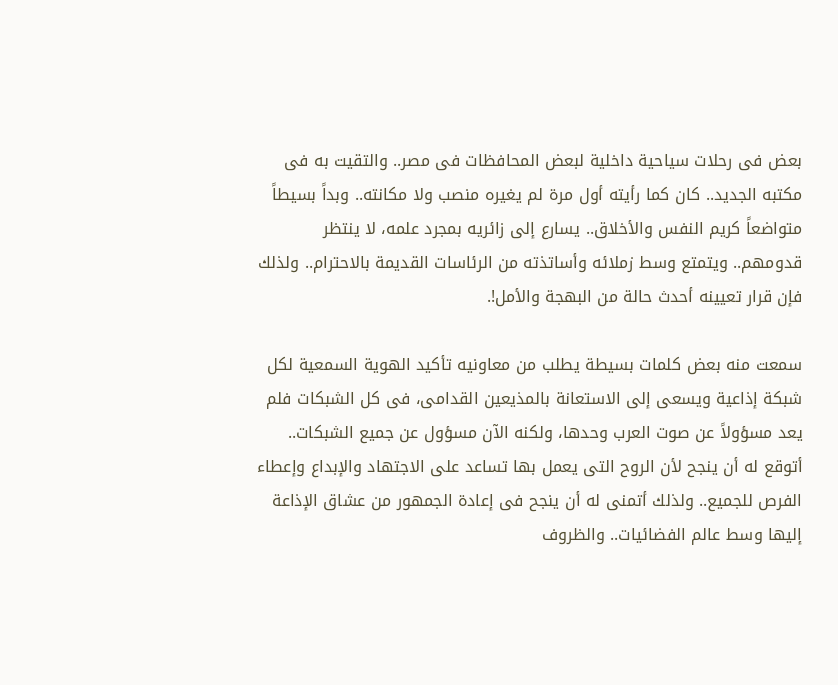بعض فى رحلات سياحية داخلية لبعض المحافظات فى مصر.. والتقيت به فى مكتبه الجديد.. كان كما رأيته أول مرة لم يغيره منصب ولا مكانته.. وبداً بسيطاً متواضعاً كريم النفس والأخلاق.. يسارع إلى زائريه بمجرد علمه، لا ينتظر قدومهم.. ويتمتع وسط زملائه وأساتذته من الرئاسات القديمة بالاحترام.. ولذلك فإن قرار تعيينه أحدث حالة من البهجة والأمل!.

سمعت منه بعض كلمات بسيطة يطلب من معاونيه تأكيد الهوية السمعية لكل شبكة إذاعية ويسعى إلى الاستعانة بالمذيعين القدامى، فى كل الشبكات فلم يعد مسؤولاً عن صوت العرب وحدها، ولكنه الآن مسؤول عن جميع الشبكات.. أتوقع له أن ينجح لأن الروح التى يعمل بها تساعد على الاجتهاد والإبداع وإعطاء الفرص للجميع.. ولذلك أتمنى له أن ينجح فى إعادة الجمهور من عشاق الإذاعة إليها وسط عالم الفضائيات.. والظروف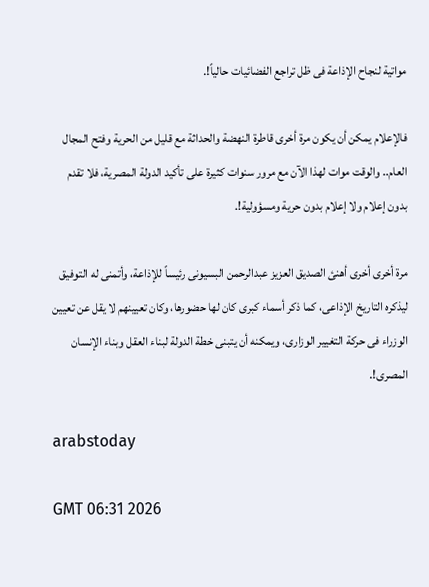مواتية لنجاح الإذاعة فى ظل تراجع الفضائيات حالياً!.

فالإعلام يمكن أن يكون مرة أخرى قاطرة النهضة والحداثة مع قليل من الحرية وفتح المجال العام.. والوقت موات لهذا الآن مع مرور سنوات كثيرة على تأكيد الدولة المصرية، فلا تقدم بدون إعلام ولا إعلام بدون حرية ومسؤولية!.

مرة أخرى أخرى أهنئ الصديق العزيز عبدالرحمن البسيونى رئيساً للإذاعة، وأتمنى له التوفيق ليذكره التاريخ الإذاعى، كما ذكر أسماء كبرى كان لها حضورها، وكان تعيينهم لا يقل عن تعيين الوزراء فى حركة التغيير الوزارى، ويمكنه أن يتبنى خطة الدولة لبناء العقل وبناء الإنسان المصرى!.

arabstoday

GMT 06:31 2026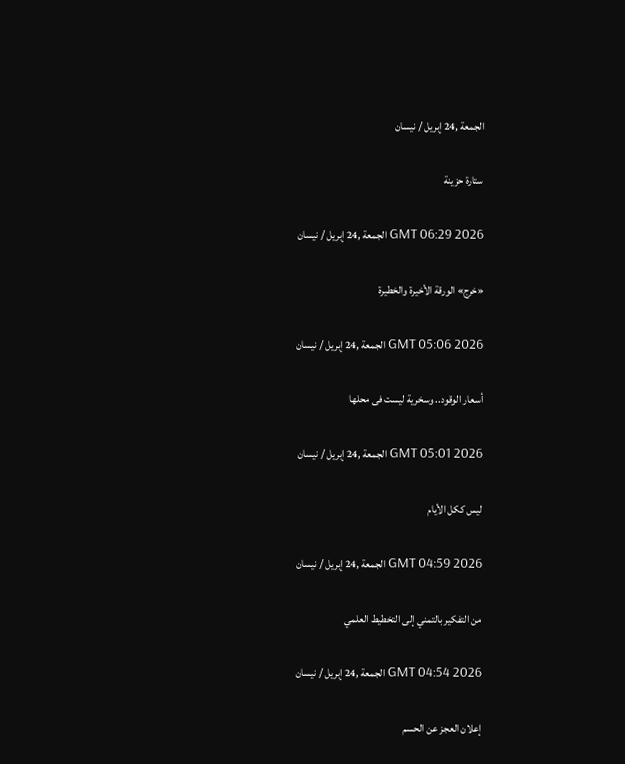الجمعة ,24 إبريل / نيسان

ستارة حزينة

GMT 06:29 2026 الجمعة ,24 إبريل / نيسان

«خرج» الورقة الأخيرة والخطيرة

GMT 05:06 2026 الجمعة ,24 إبريل / نيسان

أسعار الوقود.. وسخرية ليست فى محلها

GMT 05:01 2026 الجمعة ,24 إبريل / نيسان

ليس ككل الأيام

GMT 04:59 2026 الجمعة ,24 إبريل / نيسان

من التفكير بالتمني إلى التخطيط العلمي

GMT 04:54 2026 الجمعة ,24 إبريل / نيسان

إعلان العجز عن الحسم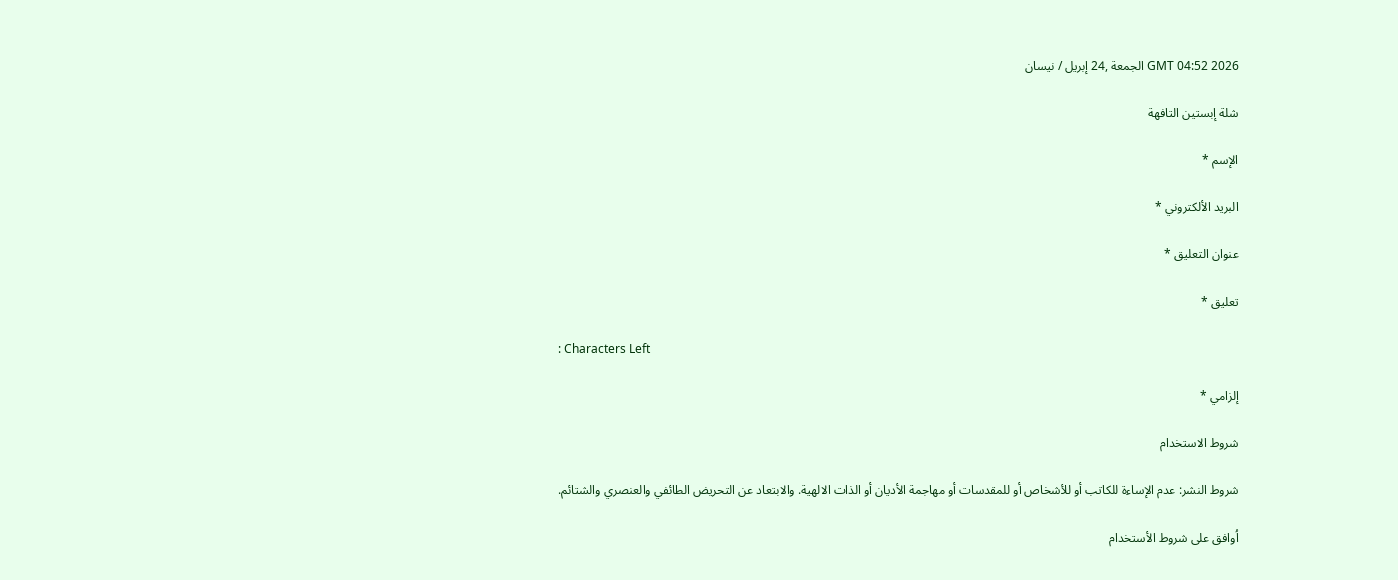GMT 04:52 2026 الجمعة ,24 إبريل / نيسان

شلة إبستين التافهة

الإسم *

البريد الألكتروني *

عنوان التعليق *

تعليق *

: Characters Left

إلزامي *

شروط الاستخدام

شروط النشر: عدم الإساءة للكاتب أو للأشخاص أو للمقدسات أو مهاجمة الأديان أو الذات الالهية. والابتعاد عن التحريض الطائفي والعنصري والشتائم.

اُوافق على شروط الأستخدام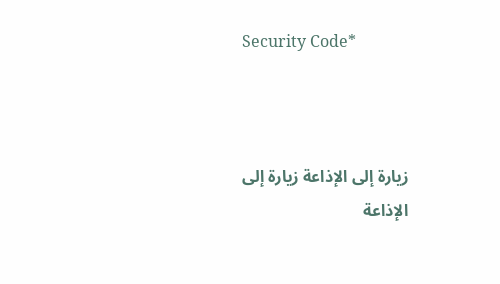Security Code*



زيارة إلى الإذاعة زيارة إلى الإذاعة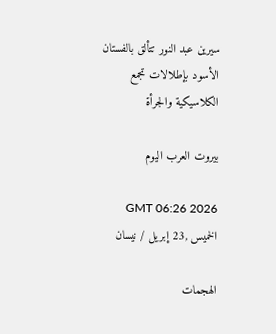سيرين عبد النور تتألق بالفستان الأسود بإطلالات تجمع الكلاسيكية والجرأة

بيروت العرب اليوم

GMT 06:26 2026 الخميس ,23 إبريل / نيسان

الهجمات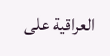العراقية على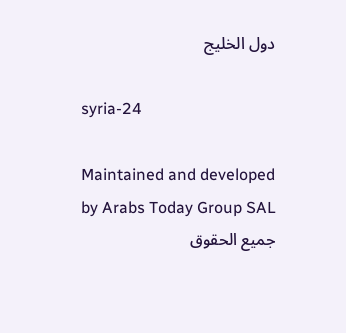دول الخليج

syria-24

Maintained and developed by Arabs Today Group SAL
جميع الحقوق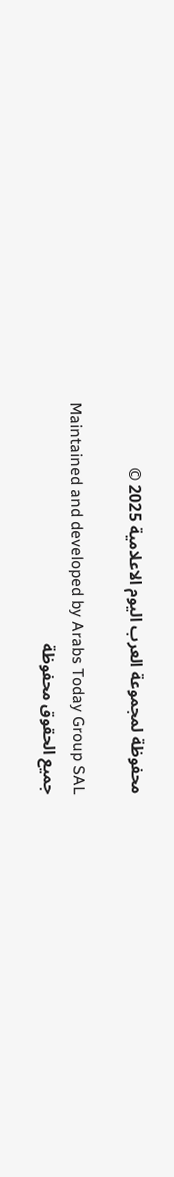محفوظة لمجموعة العرب اليوم الاعلامية 2025 ©

Maintained and developed by Arabs Today Group SAL
جميع الحقوق محفوظة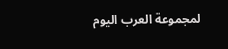لمجموعة العرب اليوم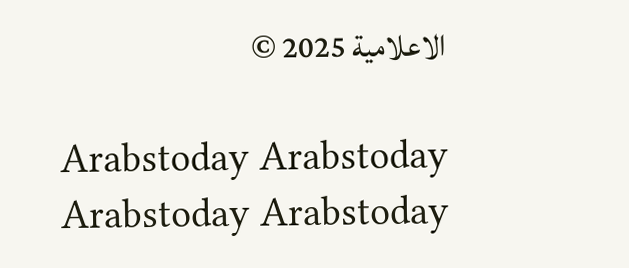الاعلامية 2025 ©

Arabstoday Arabstoday Arabstoday Arabstoday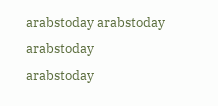arabstoday arabstoday arabstoday
arabstoday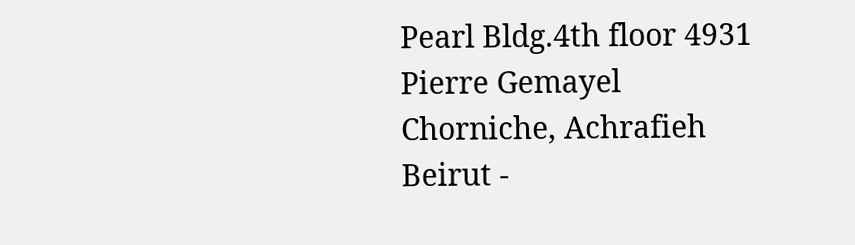Pearl Bldg.4th floor 4931 Pierre Gemayel Chorniche, Achrafieh Beirut -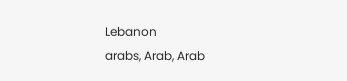Lebanon
arabs, Arab, Arab